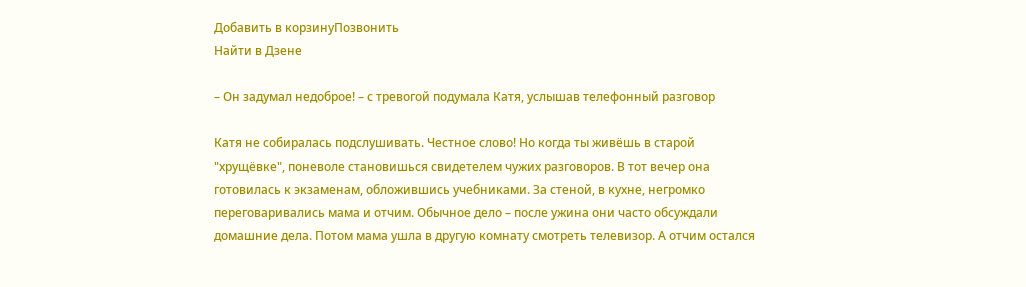Добавить в корзинуПозвонить
Найти в Дзене

– Он задумал недоброе! – с тревогой подумала Катя, услышав телефонный разговор

Катя не собиралась подслушивать. Честное слово! Но когда ты живёшь в старой "хрущёвке", поневоле становишься свидетелем чужих разговоров. В тот вечер она готовилась к экзаменам, обложившись учебниками. За стеной, в кухне, негромко переговаривались мама и отчим. Обычное дело – после ужина они часто обсуждали домашние дела. Потом мама ушла в другую комнату смотреть телевизор. А отчим остался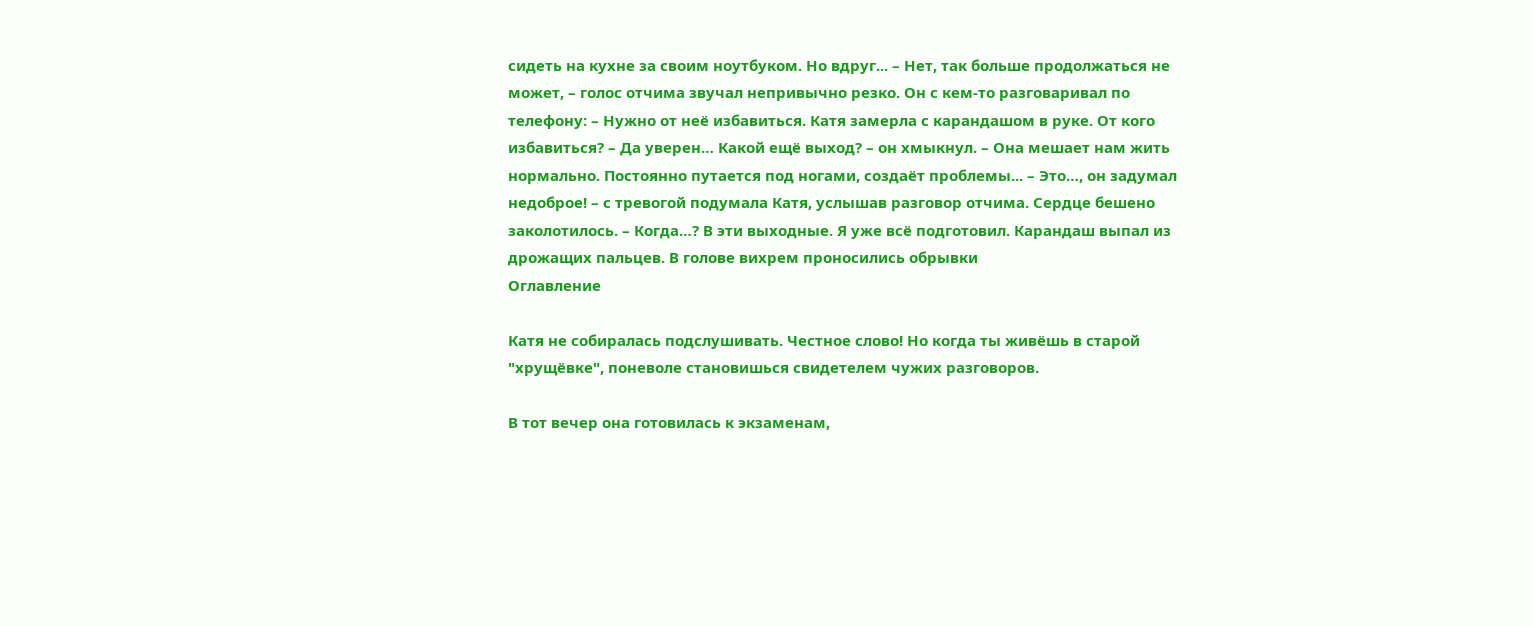сидеть на кухне за своим ноутбуком. Но вдруг... – Нет, так больше продолжаться не может, – голос отчима звучал непривычно резко. Он с кем-то разговаривал по телефону: – Нужно от неё избавиться. Катя замерла с карандашом в руке. От кого избавиться? – Да уверен… Какой ещё выход? – он хмыкнул. – Она мешает нам жить нормально. Постоянно путается под ногами, создаёт проблемы... – Это…, он задумал недоброе! – с тревогой подумала Катя, услышав разговор отчима. Сердце бешено заколотилось. – Когда…? В эти выходные. Я уже всё подготовил. Карандаш выпал из дрожащих пальцев. В голове вихрем проносились обрывки
Оглавление

Катя не собиралась подслушивать. Честное слово! Но когда ты живёшь в старой "хрущёвке", поневоле становишься свидетелем чужих разговоров.

В тот вечер она готовилась к экзаменам,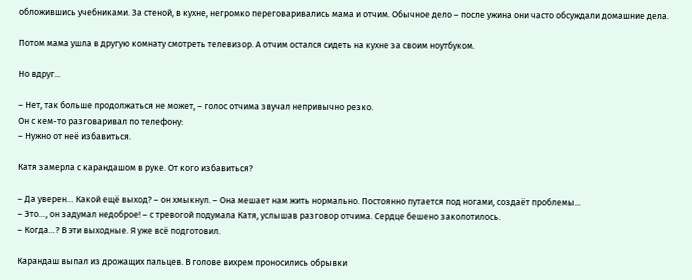обложившись учебниками. За стеной, в кухне, негромко переговаривались мама и отчим. Обычное дело – после ужина они часто обсуждали домашние дела.

Потом мама ушла в другую комнату смотреть телевизор. А отчим остался сидеть на кухне за своим ноутбуком.

Но вдруг...

– Нет, так больше продолжаться не может, – голос отчима звучал непривычно резко.
Он с кем-то разговаривал по телефону:
– Нужно от неё избавиться.

Катя замерла с карандашом в руке. От кого избавиться?

– Да уверен… Какой ещё выход? – он хмыкнул. – Она мешает нам жить нормально. Постоянно путается под ногами, создаёт проблемы...
– Это…, он задумал недоброе! – с тревогой подумала Катя, услышав разговор отчима. Сердце бешено заколотилось.
– Когда…? В эти выходные. Я уже всё подготовил.

Карандаш выпал из дрожащих пальцев. В голове вихрем проносились обрывки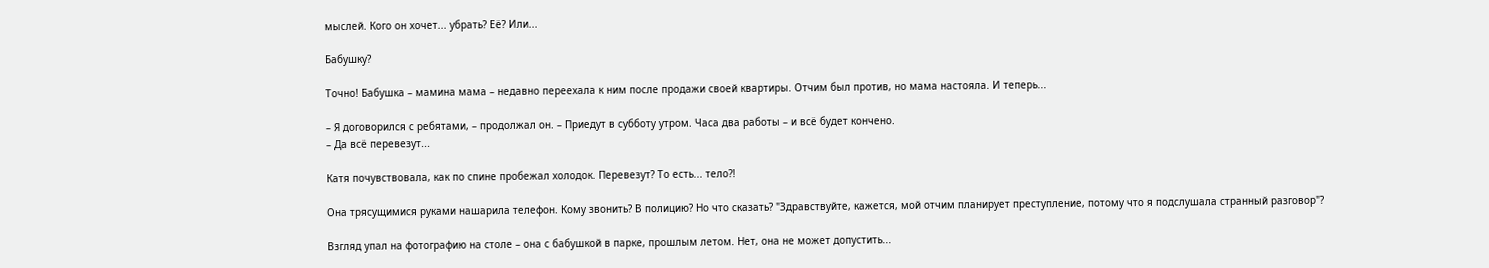мыслей. Кого он хочет... убрать? Её? Или...

Бабушку?

Точно! Бабушка – мамина мама – недавно переехала к ним после продажи своей квартиры. Отчим был против, но мама настояла. И теперь...

– Я договорился с ребятами, – продолжал он. – Приедут в субботу утром. Часа два работы – и всё будет кончено.
– Да всё перевезут...

Катя почувствовала, как по спине пробежал холодок. Перевезут? То есть... тело?!

Она трясущимися руками нашарила телефон. Кому звонить? В полицию? Но что сказать? "Здравствуйте, кажется, мой отчим планирует преступление, потому что я подслушала странный разговор"?

Взгляд упал на фотографию на столе – она с бабушкой в парке, прошлым летом. Нет, она не может допустить...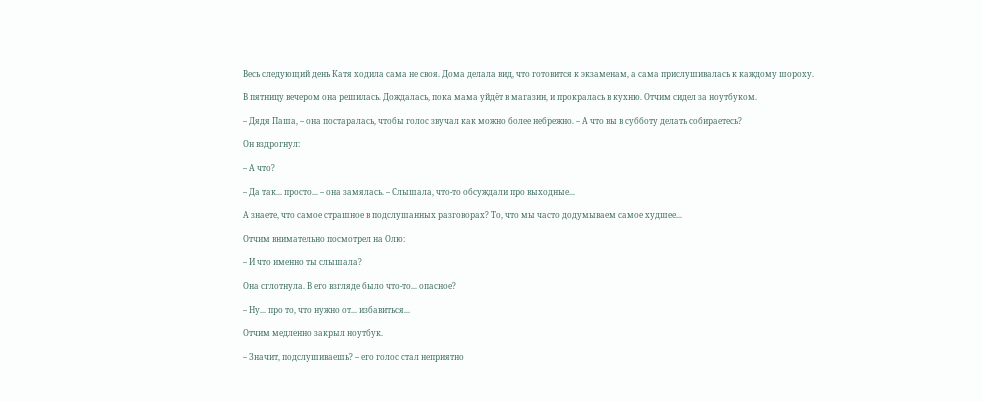Весь следующий день Катя ходила сама не своя. Дома делала вид, что готовится к экзаменам, а сама прислушивалась к каждому шороху.

В пятницу вечером она решилась. Дождалась, пока мама уйдёт в магазин, и прокралась в кухню. Отчим сидел за ноутбуком.

– Дядя Паша, – она постаралась, чтобы голос звучал как можно более небрежно. – А что вы в субботу делать собираетесь?

Он вздрогнул:

– А что?

– Да так... просто... – она замялась. – Слышала, что-то обсуждали про выходные...

А знаете, что самое страшное в подслушанных разговорах? То, что мы часто додумываем самое худшее...

Отчим внимательно посмотрел на Олю:

– И что именно ты слышала?

Она сглотнула. В его взгляде было что-то... опасное?

– Ну... про то, что нужно от... избавиться...

Отчим медленно закрыл ноутбук.

– Значит, подслушиваешь? – его голос стал неприятно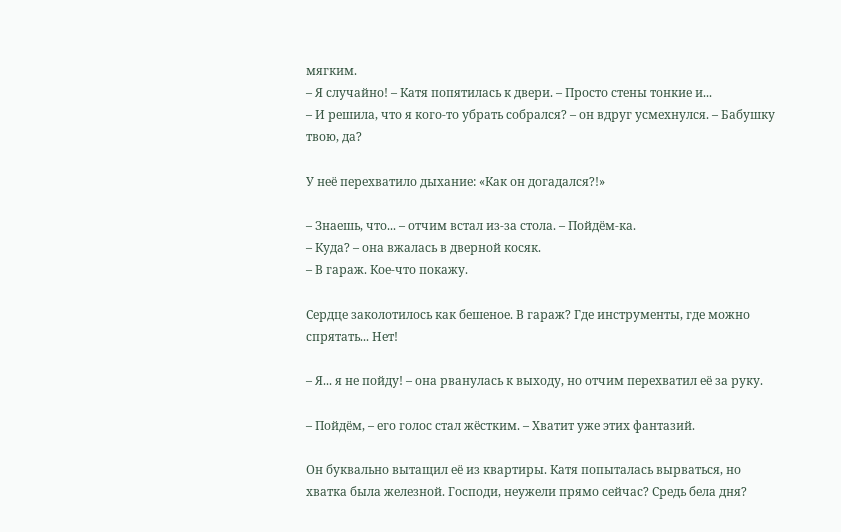мягким.
– Я случайно! – Катя попятилась к двери. – Просто стены тонкие и...
– И решила, что я кого-то убрать собрался? – он вдруг усмехнулся. – Бабушку твою, да?

У неё перехватило дыхание: «Как он догадался?!»

– Знаешь, что... – отчим встал из-за стола. – Пойдём-ка.
– Куда? – она вжалась в дверной косяк.
– В гараж. Кое-что покажу.

Сердце заколотилось как бешеное. В гараж? Где инструменты, где можно спрятать... Нет!

– Я... я не пойду! – она рванулась к выходу, но отчим перехватил её за руку.

– Пойдём, – его голос стал жёстким. – Хватит уже этих фантазий.

Он буквально вытащил её из квартиры. Катя попыталась вырваться, но хватка была железной. Господи, неужели прямо сейчас? Средь бела дня?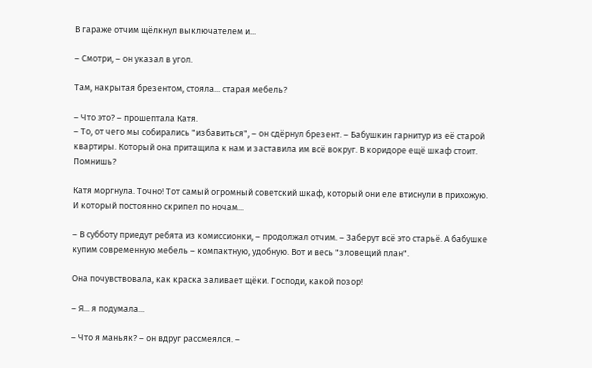В гараже отчим щёлкнул выключателем и...

– Смотри, – он указал в угол.

Там, накрытая брезентом, стояла... старая мебель?

– Что это? – прошептала Катя.
– То, от чего мы собирались "избавиться", – он сдёрнул брезент. – Бабушкин гарнитур из её старой квартиры. Который она притащила к нам и заставила им всё вокруг. В коридоре ещё шкаф стоит. Помнишь?

Катя моргнула. Точно! Тот самый огромный советский шкаф, который они еле втиснули в прихожую. И который постоянно скрипел по ночам...

– В субботу приедут ребята из комиссионки, – продолжал отчим. – Заберут всё это старьё. А бабушке купим современную мебель – компактную, удобную. Вот и весь "зловещий план".

Она почувствовала, как краска заливает щёки. Господи, какой позор!

– Я... я подумала...

– Что я маньяк? – он вдруг рассмеялся. –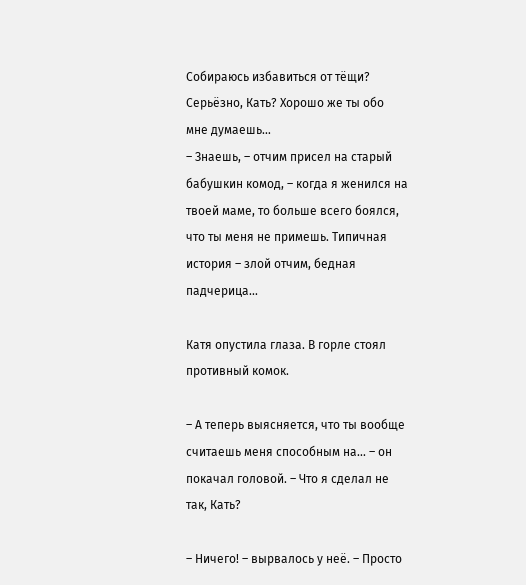Собираюсь избавиться от тёщи? Серьёзно, Кать? Хорошо же ты обо мне думаешь…
– Знаешь, – отчим присел на старый бабушкин комод, – когда я женился на твоей маме, то больше всего боялся, что ты меня не примешь. Типичная история – злой отчим, бедная падчерица...

Катя опустила глаза. В горле стоял противный комок.

– А теперь выясняется, что ты вообще считаешь меня способным на... – он покачал головой. – Что я сделал не так, Кать?

– Ничего! – вырвалось у неё. – Просто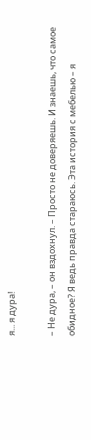я... я дура!

– Не дура, – он вздохнул. – Просто не доверяешь. И знаешь, что самое обидное? Я ведь правда стараюсь. Эта история с мебелью – я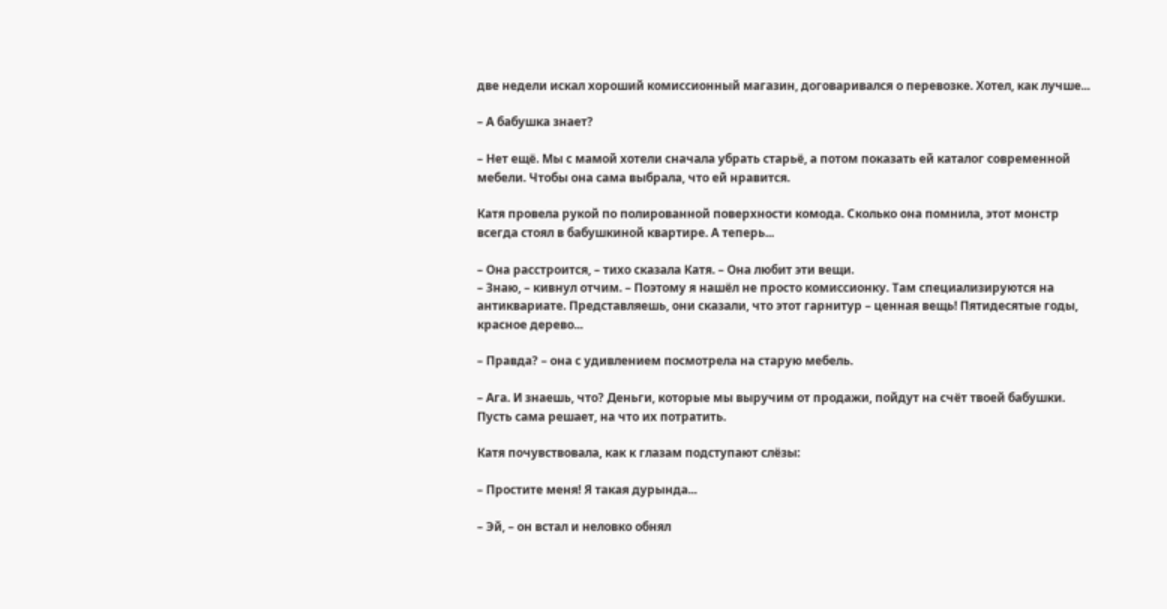две недели искал хороший комиссионный магазин, договаривался о перевозке. Хотел, как лучше...

– А бабушка знает?

– Нет ещё. Мы с мамой хотели сначала убрать старьё, а потом показать ей каталог современной мебели. Чтобы она сама выбрала, что ей нравится.

Катя провела рукой по полированной поверхности комода. Сколько она помнила, этот монстр всегда стоял в бабушкиной квартире. А теперь...

– Она расстроится, – тихо сказала Катя. – Она любит эти вещи.
– Знаю, – кивнул отчим. – Поэтому я нашёл не просто комиссионку. Там специализируются на антиквариате. Представляешь, они сказали, что этот гарнитур – ценная вещь! Пятидесятые годы, красное дерево...

– Правда? – она с удивлением посмотрела на старую мебель.

– Ага. И знаешь, что? Деньги, которые мы выручим от продажи, пойдут на счёт твоей бабушки. Пусть сама решает, на что их потратить.

Катя почувствовала, как к глазам подступают слёзы:

– Простите меня! Я такая дурында...

– Эй, – он встал и неловко обнял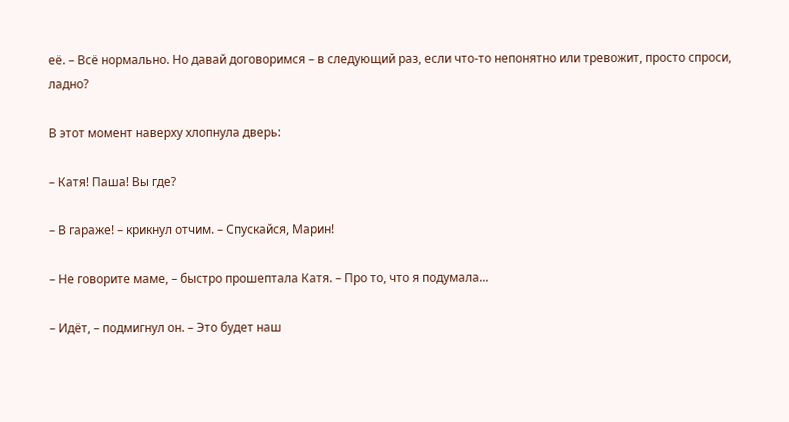её. – Всё нормально. Но давай договоримся – в следующий раз, если что-то непонятно или тревожит, просто спроси, ладно?

В этот момент наверху хлопнула дверь:

– Катя! Паша! Вы где?

– В гараже! – крикнул отчим. – Спускайся, Марин!

– Не говорите маме, – быстро прошептала Катя. – Про то, что я подумала...

– Идёт, – подмигнул он. – Это будет наш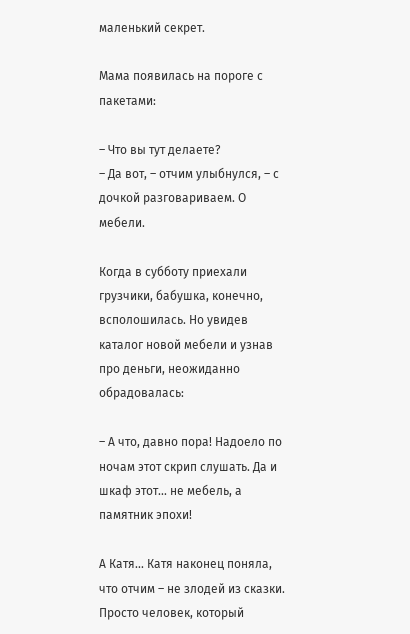маленький секрет.

Мама появилась на пороге с пакетами:

– Что вы тут делаете?
– Да вот, – отчим улыбнулся, – с дочкой разговариваем. О мебели.

Когда в субботу приехали грузчики, бабушка, конечно, всполошилась. Но увидев каталог новой мебели и узнав про деньги, неожиданно обрадовалась:

– А что, давно пора! Надоело по ночам этот скрип слушать. Да и шкаф этот... не мебель, а памятник эпохи!

А Катя... Катя наконец поняла, что отчим – не злодей из сказки. Просто человек, который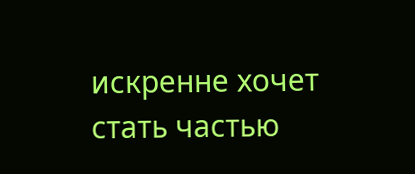искренне хочет стать частью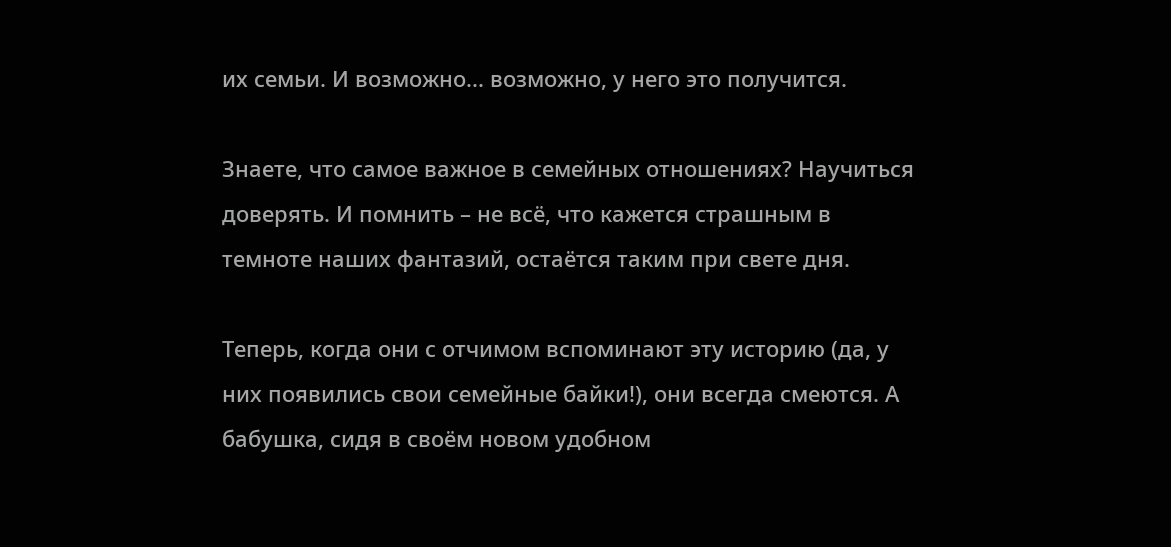их семьи. И возможно... возможно, у него это получится.

Знаете, что самое важное в семейных отношениях? Научиться доверять. И помнить – не всё, что кажется страшным в темноте наших фантазий, остаётся таким при свете дня.

Теперь, когда они с отчимом вспоминают эту историю (да, у них появились свои семейные байки!), они всегда смеются. А бабушка, сидя в своём новом удобном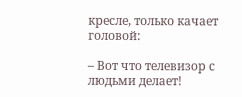кресле, только качает головой:

– Вот что телевизор с людьми делает!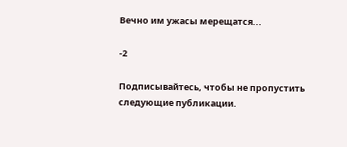Вечно им ужасы мерещатся...

-2

Подписывайтесь, чтобы не пропустить следующие публикации.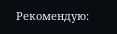Рекомендую: